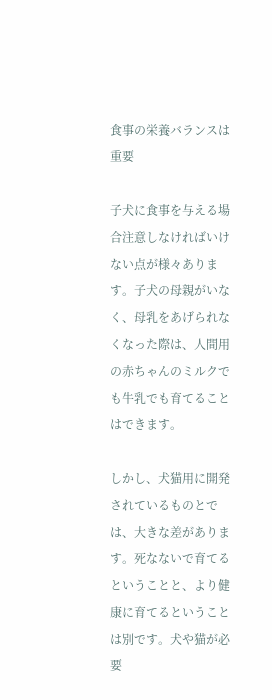食事の栄養バランスは重要

子犬に食事を与える場合注意しなければいけない点が様々あります。子犬の母親がいなく、母乳をあげられなくなった際は、人間用の赤ちゃんのミルクでも牛乳でも育てることはできます。

しかし、犬猫用に開発されているものとでは、大きな差があります。死なないで育てるということと、より健康に育てるということは別です。犬や猫が必要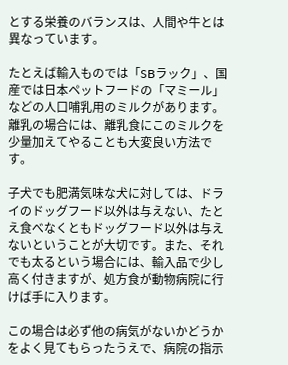とする栄養のバランスは、人間や牛とは異なっています。

たとえば輸入ものでは「SBラック」、国産では日本ペットフードの「マミール」などの人口哺乳用のミルクがあります。離乳の場合には、離乳食にこのミルクを少量加えてやることも大変良い方法です。

子犬でも肥満気味な犬に対しては、ドライのドッグフード以外は与えない、たとえ食べなくともドッグフード以外は与えないということが大切です。また、それでも太るという場合には、輸入品で少し高く付きますが、処方食が動物病院に行けば手に入ります。

この場合は必ず他の病気がないかどうかをよく見てもらったうえで、病院の指示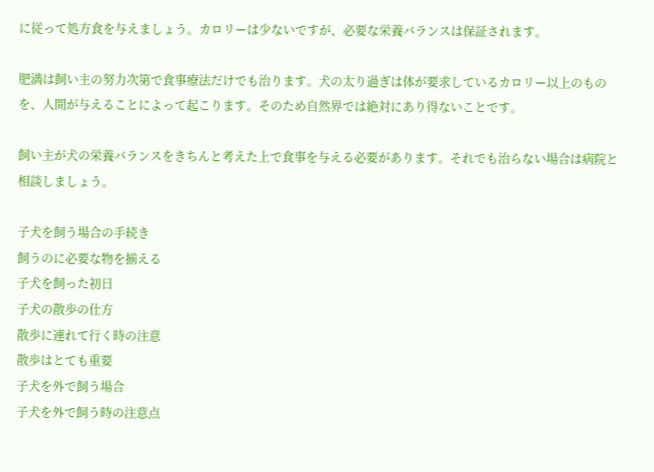に従って処方食を与えましょう。カロリーは少ないですが、必要な栄養バランスは保証されます。

肥満は飼い主の努力次第で食事療法だけでも治ります。犬の太り過ぎは体が要求しているカロリー以上のものを、人間が与えることによって起こります。そのため自然界では絶対にあり得ないことです。

飼い主が犬の栄養バランスをきちんと考えた上で食事を与える必要があります。それでも治らない場合は病院と相談しましょう。

子犬を飼う場合の手続き
飼うのに必要な物を揃える
子犬を飼った初日
子犬の散歩の仕方
散歩に連れて行く時の注意
散歩はとても重要
子犬を外で飼う場合
子犬を外で飼う時の注意点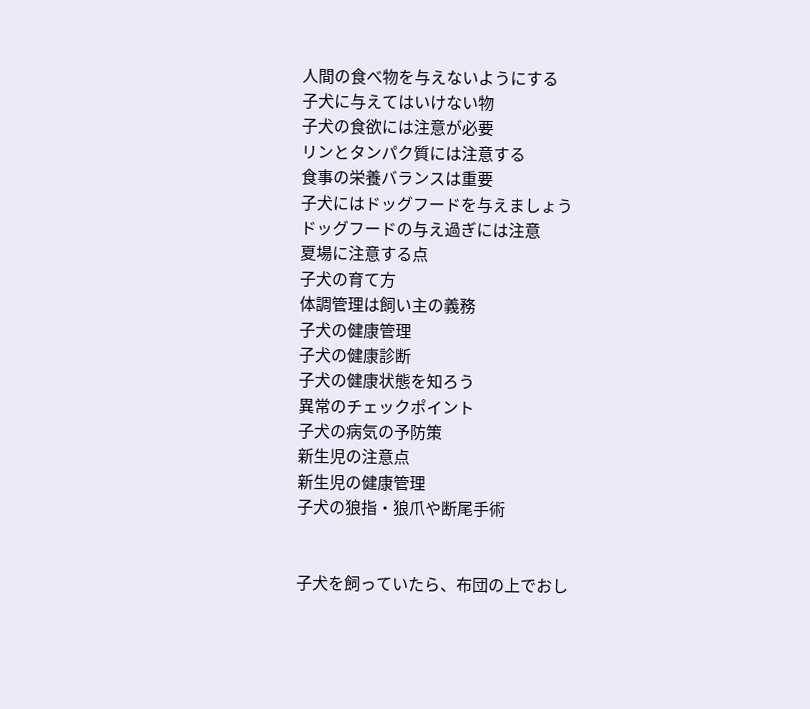人間の食べ物を与えないようにする
子犬に与えてはいけない物
子犬の食欲には注意が必要
リンとタンパク質には注意する
食事の栄養バランスは重要
子犬にはドッグフードを与えましょう
ドッグフードの与え過ぎには注意
夏場に注意する点
子犬の育て方
体調管理は飼い主の義務
子犬の健康管理
子犬の健康診断
子犬の健康状態を知ろう
異常のチェックポイント
子犬の病気の予防策
新生児の注意点
新生児の健康管理
子犬の狼指・狼爪や断尾手術


子犬を飼っていたら、布団の上でおし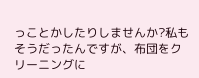っことかしたりしませんか?私もそうだったんですが、布団をクリーニングに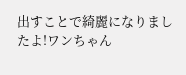出すことで綺麗になりましたよ!ワンちゃん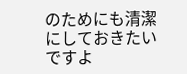のためにも清潔にしておきたいですよ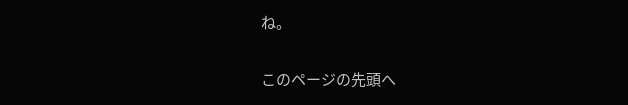ね。

このページの先頭へ